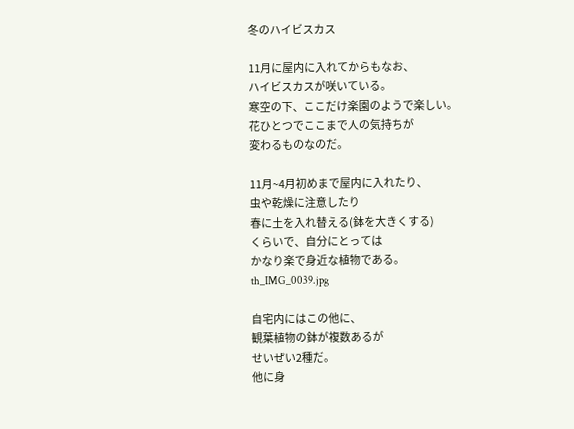冬のハイビスカス

11月に屋内に入れてからもなお、
ハイビスカスが咲いている。
寒空の下、ここだけ楽園のようで楽しい。
花ひとつでここまで人の気持ちが
変わるものなのだ。

11月~4月初めまで屋内に入れたり、
虫や乾燥に注意したり
春に土を入れ替える(鉢を大きくする)
くらいで、自分にとっては
かなり楽で身近な植物である。
th_IMG_0039.jpg

自宅内にはこの他に、
観葉植物の鉢が複数あるが
せいぜい2種だ。
他に身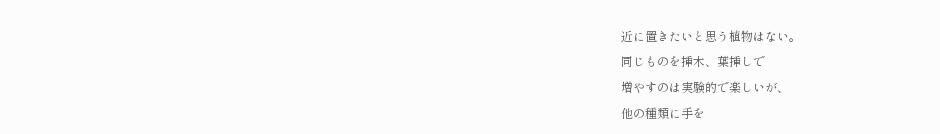近に置きたいと思う植物はない。
同じものを挿木、葉挿しで
増やすのは実験的で楽しいが、
他の種類に手を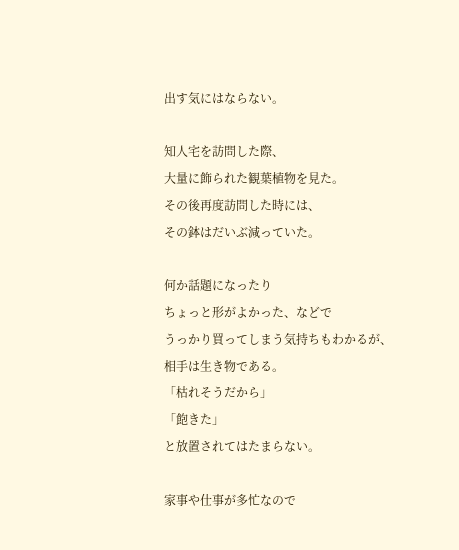出す気にはならない。

知人宅を訪問した際、
大量に飾られた観葉植物を見た。
その後再度訪問した時には、
その鉢はだいぶ減っていた。

何か話題になったり
ちょっと形がよかった、などで
うっかり買ってしまう気持ちもわかるが、
相手は生き物である。
「枯れそうだから」
「飽きた」
と放置されてはたまらない。

家事や仕事が多忙なので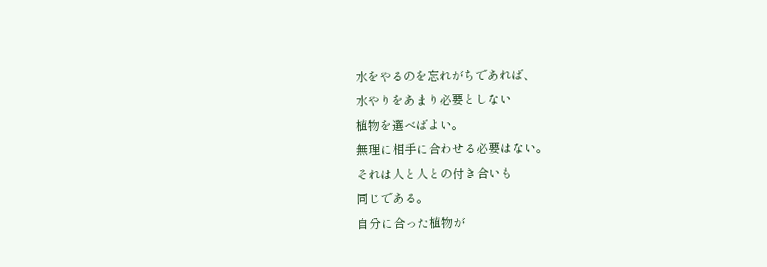水をやるのを忘れがちであれば、
水やりをあまり必要としない
植物を選べばよい。
無理に相手に合わせる必要はない。
それは人と人との付き合いも
同じである。
自分に合った植物が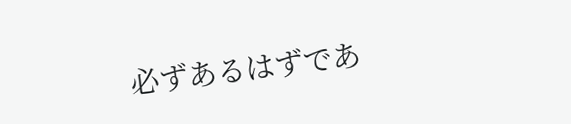必ずあるはずであ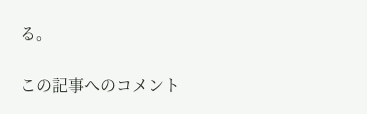る。

この記事へのコメント